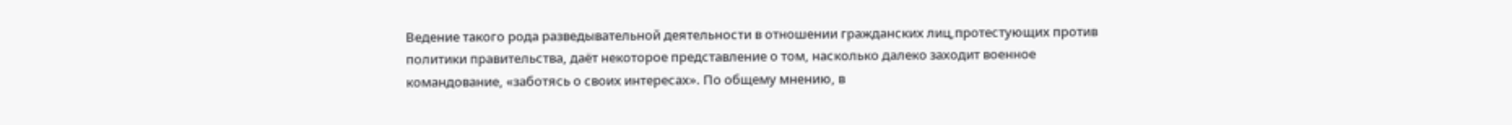Ведение такого рода разведывательной деятельности в отношении гражданских лиц,протестующих против политики правительства, даёт некоторое представление о том, насколько далеко заходит военное командование, «заботясь о своих интересах». По общему мнению, в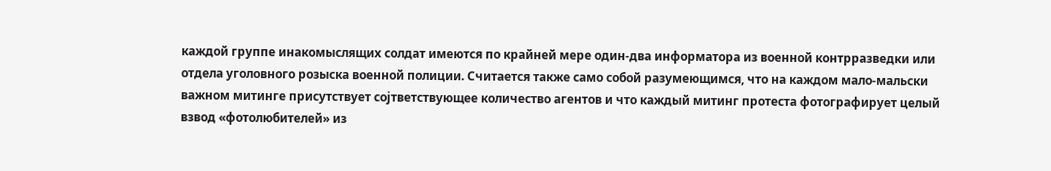каждой группе инакомыслящих солдат имеются по крайней мере один-два информатора из военной контрразведки или отдела уголовного розыска военной полиции. Считается также само собой разумеющимся, что на каждом мало-мальски важном митинге присутствует соjтветствующее количество агентов и что каждый митинг протеста фотографирует целый взвод «фотолюбителей» из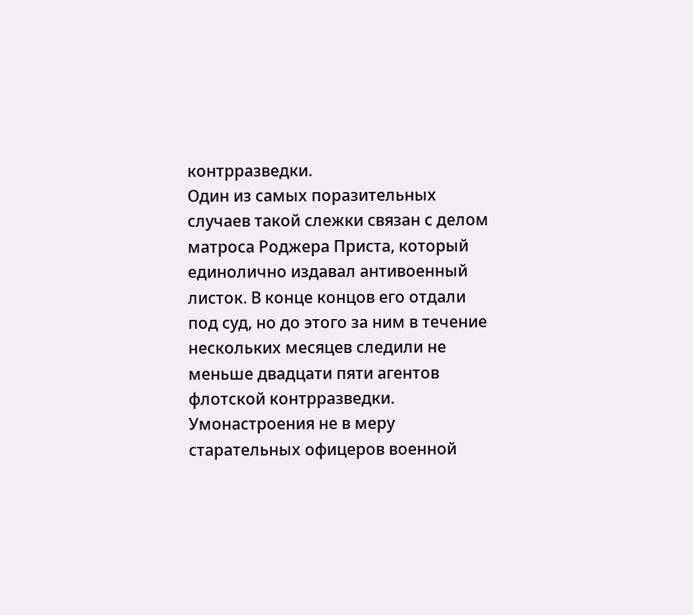контрразведки.
Один из самых поразительных случаев такой слежки связан с делом матроса Роджера Приста, который единолично издавал антивоенный листок. В конце концов его отдали под суд, но до этого за ним в течение нескольких месяцев следили не меньше двадцати пяти агентов флотской контрразведки.
Умонастроения не в меру старательных офицеров военной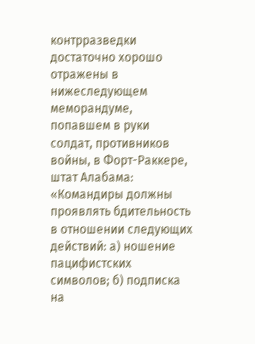контрразведки достаточно хорошо отражены в нижеследующем меморандуме, попавшем в руки солдат, противников войны, в Форт-Раккере, штат Алабама:
«Командиры должны проявлять бдительность в отношении следующих действий: а) ношение пацифистских символов; б) подписка на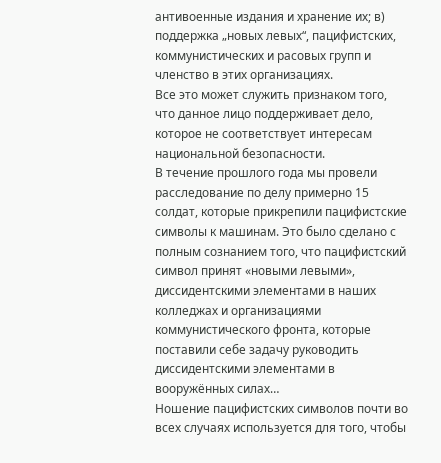антивоенные издания и хранение их; в) поддержка „новых левых“, пацифистских, коммунистических и расовых групп и членство в этих организациях.
Все это может служить признаком того, что данное лицо поддерживает дело, которое не соответствует интересам национальной безопасности.
В течение прошлого года мы провели расследование по делу примерно 15 солдат, которые прикрепили пацифистские символы к машинам. Это было сделано с полным сознанием того, что пацифистский символ принят «новыми левыми», диссидентскими элементами в наших колледжах и организациями коммунистического фронта, которые поставили себе задачу руководить диссидентскими элементами в вооружённых силах…
Ношение пацифистских символов почти во всех случаях используется для того, чтобы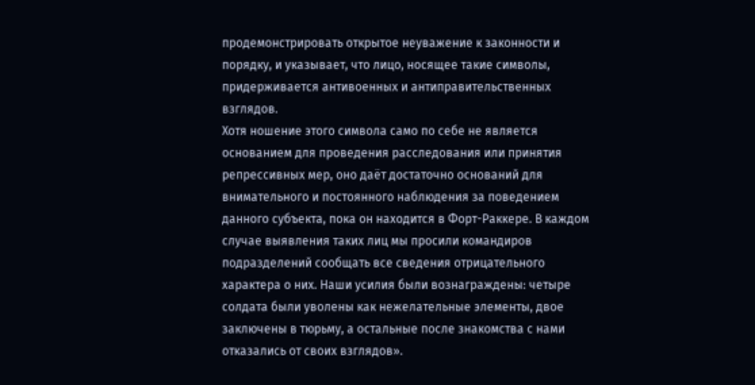продемонстрировать открытое неуважение к законности и порядку, и указывает, что лицо, носящее такие символы, придерживается антивоенных и антиправительственных взглядов.
Хотя ношение этого символа само по себе не является основанием для проведения расследования или принятия репрессивных мер, оно даёт достаточно оснований для внимательного и постоянного наблюдения за поведением данного субъекта, пока он находится в Форт-Раккере. В каждом случае выявления таких лиц мы просили командиров подразделений сообщать все сведения отрицательного характера о них. Наши усилия были вознаграждены: четыре солдата были уволены как нежелательные элементы, двое заключены в тюрьму, а остальные после знакомства с нами отказались от своих взглядов».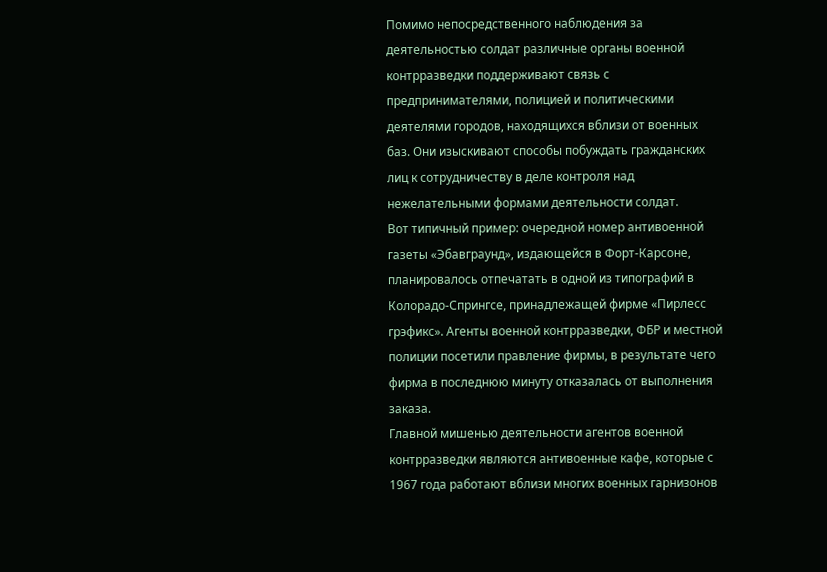Помимо непосредственного наблюдения за деятельностью солдат различные органы военной контрразведки поддерживают связь с предпринимателями, полицией и политическими деятелями городов, находящихся вблизи от военных баз. Они изыскивают способы побуждать гражданских лиц к сотрудничеству в деле контроля над нежелательными формами деятельности солдат.
Вот типичный пример: очередной номер антивоенной газеты «Эбавграунд», издающейся в Форт-Карсоне, планировалось отпечатать в одной из типографий в Колорадо-Спрингсе, принадлежащей фирме «Пирлесс грэфикс». Агенты военной контрразведки, ФБР и местной полиции посетили правление фирмы, в результате чего фирма в последнюю минуту отказалась от выполнения заказа.
Главной мишенью деятельности агентов военной контрразведки являются антивоенные кафе, которые с 1967 года работают вблизи многих военных гарнизонов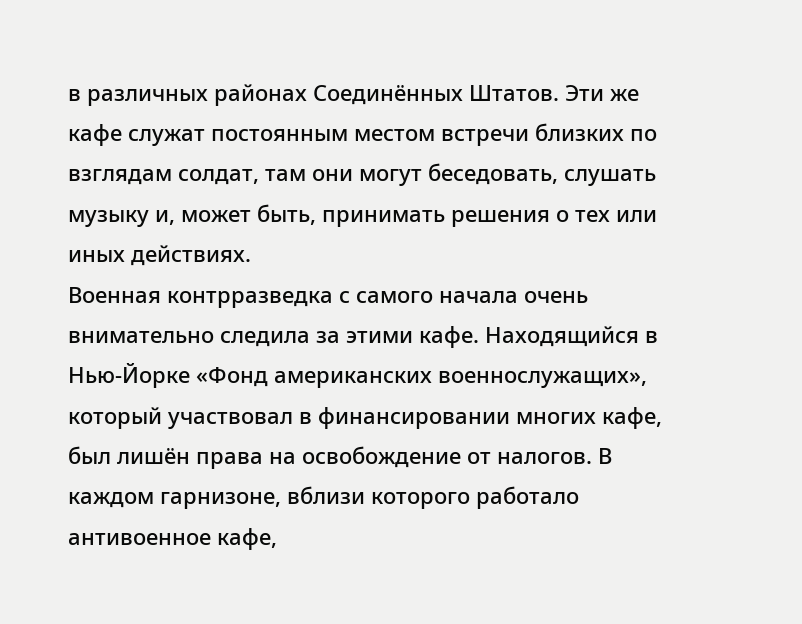в различных районах Соединённых Штатов. Эти же кафе служат постоянным местом встречи близких по взглядам солдат, там они могут беседовать, слушать музыку и, может быть, принимать решения о тех или иных действиях.
Военная контрразведка с самого начала очень внимательно следила за этими кафе. Находящийся в Нью-Йорке «Фонд американских военнослужащих», который участвовал в финансировании многих кафе, был лишён права на освобождение от налогов. В каждом гарнизоне, вблизи которого работало антивоенное кафе,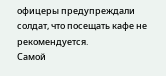офицеры предупреждали солдат, что посещать кафе не рекомендуется.
Самой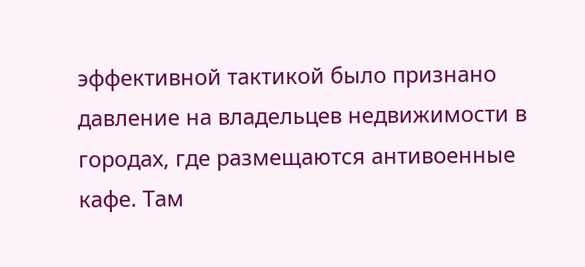эффективной тактикой было признано давление на владельцев недвижимости в городах, где размещаются антивоенные кафе. Там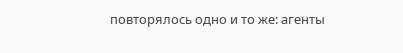повторялось одно и то же: агенты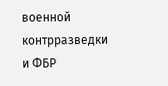военной контрразведки и ФБР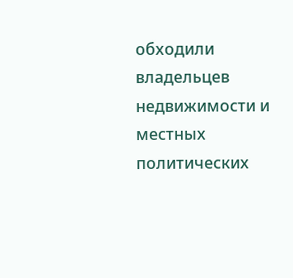обходили владельцев недвижимости и местных политических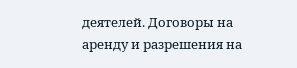деятелей. Договоры на аренду и разрешения на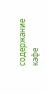содержание кафе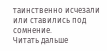таинственно исчезали или ставились под сомнение.
Читать дальше